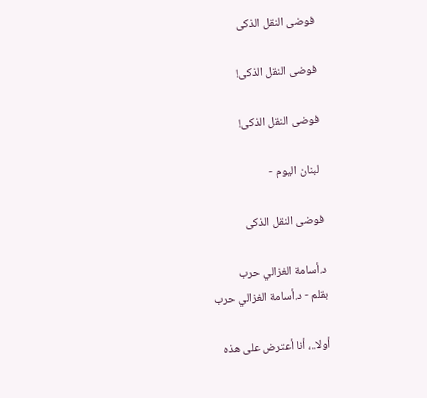فوضى النقل الذكى

فوضى النقل الذكى!

فوضى النقل الذكى!

 لبنان اليوم -

فوضى النقل الذكى

د.أسامة الغزالي حرب
بقلم - د.أسامة الغزالي حرب

أولا..، أنا أعترض على هذه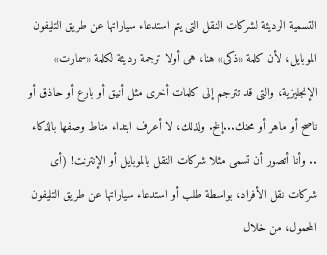التسمية الرديئة لشركات النقل التى يتم استدعاء سياراتها عن طريق التليفون الموبايل، لأن كلمة «ذكى» هنا، هى أولا ترجمة رديئة لكلمة «سمارت» الإنجليزية، والتى قد تترجم إلى كلمات أخرى مثل أنيق أو بارع أو حاذق أو ناصح أو ماهر أو محنك...إلخ. ولذلك، لا أعرف ابتداء مناط وصفها بالذكاء .. وأنا أتصور أن تسمى مثلا شركات النقل بالموبايل أو الإنترنت! (أى شركات نقل الأفراد، بواسطة طلب أو استدعاء سياراتها عن طريق التليفون المحمول، من خلال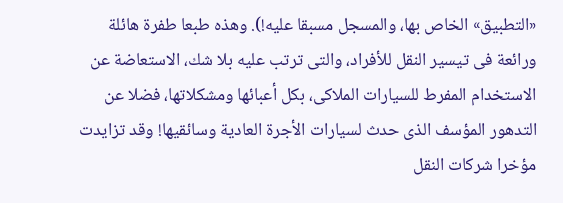«التطبيق» الخاص بها، والمسجل مسبقا عليه!). وهذه طبعا طفرة هائلة ورائعة فى تيسير النقل للأفراد، والتى ترتب عليه بلا شك، الاستعاضة عن الاستخدام المفرط للسيارات الملاكى، بكل أعبائها ومشكلاتها، فضلا عن التدهور المؤسف الذى حدث لسيارات الأجرة العادية وسائقيها! وقد تزايدت مؤخرا شركات النقل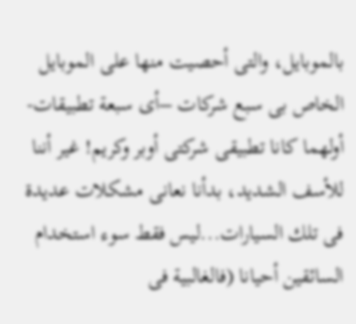بالموبايل، والتى أحصيت منها على الموبايل الخاص بى سبع شركات –أى سبعة تطبيقات- أولهما كانا تطبيقى شركتى أوبر وكريم! غير أننا للأسف الشديد، بدأنا نعانى مشكلات عديدة فى تلك السيارات...ليس فقط سوء استخدام السائقين أحيانا (فالغالبية فى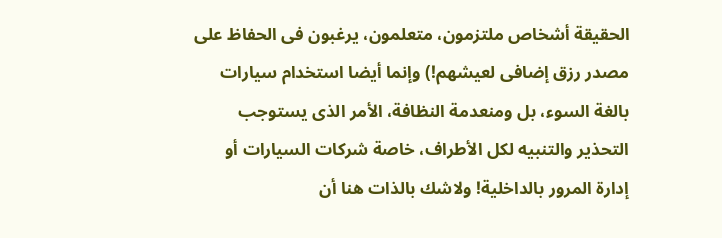الحقيقة أشخاص ملتزمون، متعلمون، يرغبون فى الحفاظ على مصدر رزق إضافى لعيشهم!) وإنما أيضا استخدام سيارات بالغة السوء، بل ومنعدمة النظافة، الأمر الذى يستوجب التحذير والتنبيه لكل الأطراف، خاصة شركات السيارات أو إدارة المرور بالداخلية! ولاشك بالذات هنا أن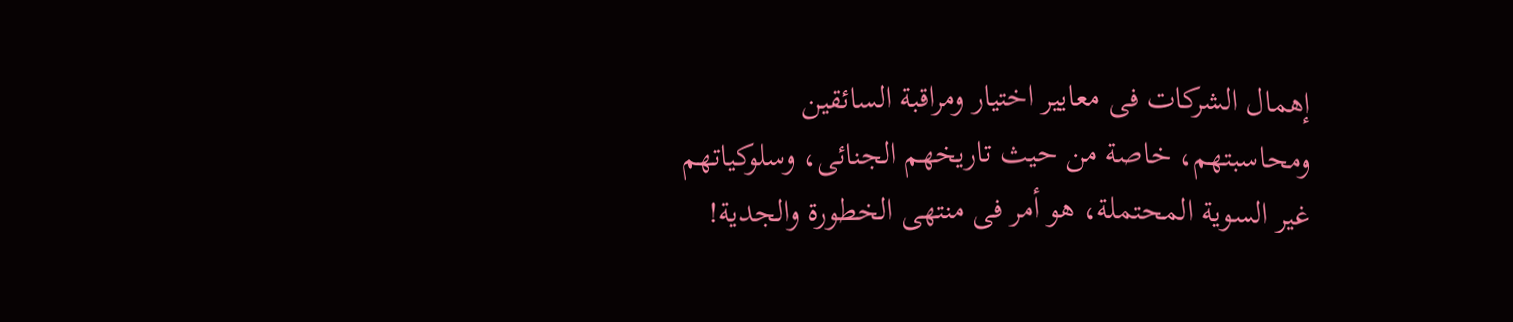إهمال الشركات فى معايير اختيار ومراقبة السائقين ومحاسبتهم، خاصة من حيث تاريخهم الجنائى، وسلوكياتهم غير السوية المحتملة، هو أمر فى منتهى الخطورة والجدية!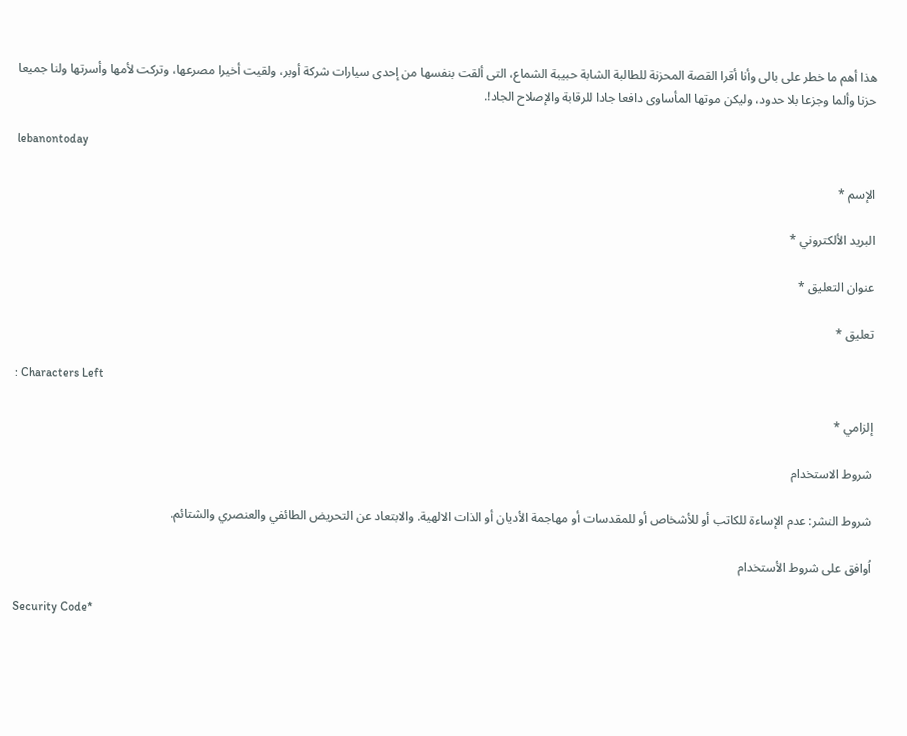هذا أهم ما خطر على بالى وأنا أقرا القصة المحزنة للطالبة الشابة حبيبة الشماع، التى ألقت بنفسها من إحدى سيارات شركة أوبر، ولقيت أخيرا مصرعها، وتركت لأمها وأسرتها ولنا جميعا حزنا وألما وجزعا بلا حدود، وليكن موتها المأساوى دافعا جادا للرقابة والإصلاح الجاد!.

lebanontoday

الإسم *

البريد الألكتروني *

عنوان التعليق *

تعليق *

: Characters Left

إلزامي *

شروط الاستخدام

شروط النشر: عدم الإساءة للكاتب أو للأشخاص أو للمقدسات أو مهاجمة الأديان أو الذات الالهية. والابتعاد عن التحريض الطائفي والعنصري والشتائم.

اُوافق على شروط الأستخدام

Security Code*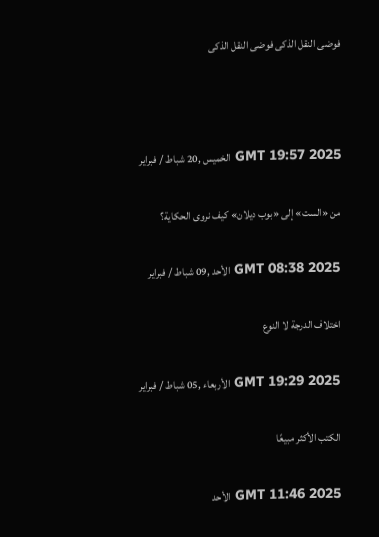فوضى النقل الذكى فوضى النقل الذكى



GMT 19:57 2025 الخميس ,20 شباط / فبراير

من «الست» إلى «بوب ديلان» كيف نروى الحكاية؟

GMT 08:38 2025 الأحد ,09 شباط / فبراير

اختلاف الدرجة لا النوع

GMT 19:29 2025 الأربعاء ,05 شباط / فبراير

الكتب الأكثر مبيعًا

GMT 11:46 2025 الأحد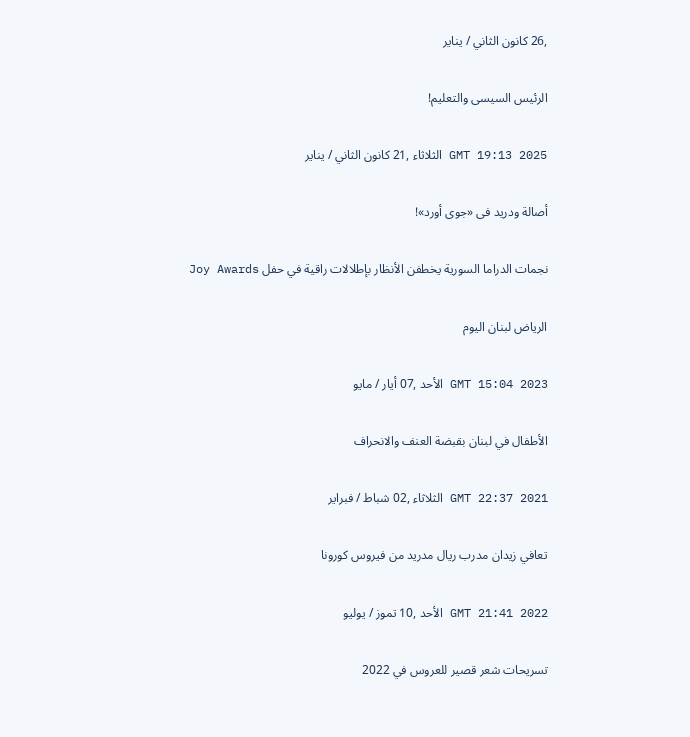,26 كانون الثاني / يناير

الرئيس السيسى والتعليم!

GMT 19:13 2025 الثلاثاء ,21 كانون الثاني / يناير

أصالة ودريد فى «جوى أورد»!

نجمات الدراما السورية يخطفن الأنظار بإطلالات راقية في حفل Joy Awards

الرياض لبنان اليوم

GMT 15:04 2023 الأحد ,07 أيار / مايو

الأطفال في لبنان بقبضة العنف والانحراف

GMT 22:37 2021 الثلاثاء ,02 شباط / فبراير

تعافي زيدان مدرب ريال مدريد من فيروس كورونا

GMT 21:41 2022 الأحد ,10 تموز / يوليو

تسريحات شعر قصير للعروس في 2022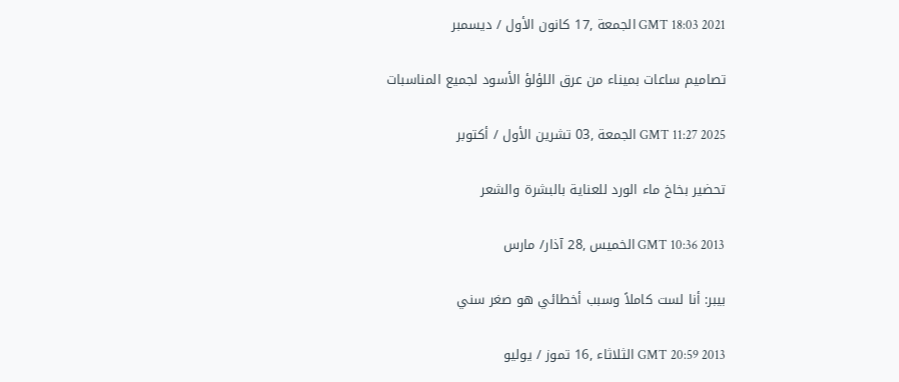GMT 18:03 2021 الجمعة ,17 كانون الأول / ديسمبر

تصاميم ساعات بميناء من عرق اللؤلؤ الأسود لجميع المناسبات

GMT 11:27 2025 الجمعة ,03 تشرين الأول / أكتوبر

تحضير بخاخ ماء الورد للعناية بالبشرة والشعر

GMT 10:36 2013 الخميس ,28 آذار/ مارس

بيبر: أنا لست كاملاً وسبب أخطائي هو صغر سني

GMT 20:59 2013 الثلاثاء ,16 تموز / يوليو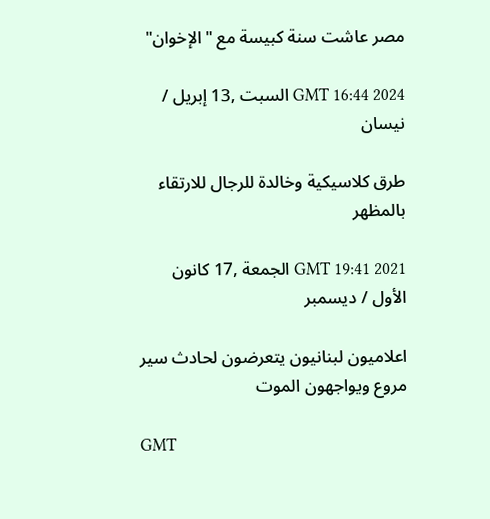مصر عاشت سنة كبيسة مع "الإخوان"

GMT 16:44 2024 السبت ,13 إبريل / نيسان

طرق كلاسيكية وخالدة للرجال للارتقاء بالمظهر

GMT 19:41 2021 الجمعة ,17 كانون الأول / ديسمبر

اعلاميون لبنانيون يتعرضون لحادث سير مروع ويواجهون الموت

GMT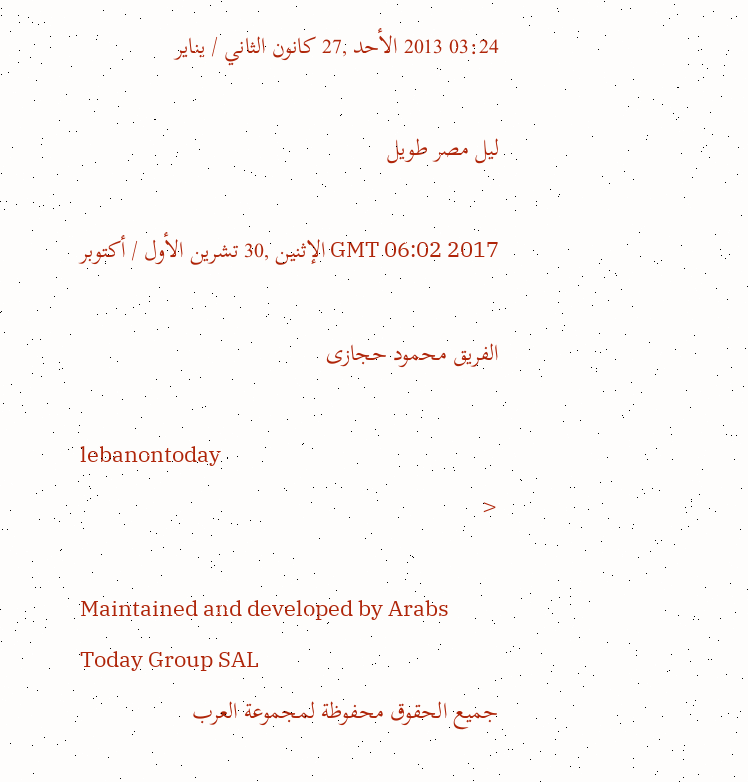03:24 2013 الأحد ,27 كانون الثاني / يناير

ليل مصر طويل

GMT 06:02 2017 الإثنين ,30 تشرين الأول / أكتوبر

الفريق محمود حجازى

lebanontoday
<

Maintained and developed by Arabs Today Group SAL
جميع الحقوق محفوظة لمجموعة العرب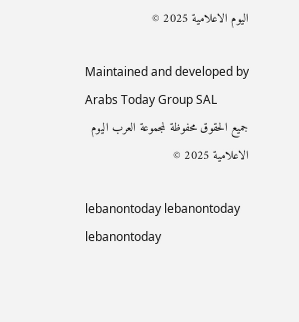اليوم الاعلامية 2025 ©

Maintained and developed by Arabs Today Group SAL
جميع الحقوق محفوظة لمجموعة العرب اليوم الاعلامية 2025 ©

lebanontoday lebanontoday lebanontoday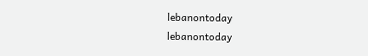lebanontoday
lebanontoday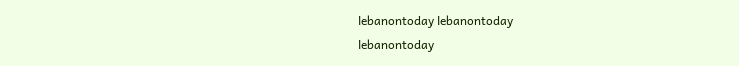lebanontoday lebanontoday
lebanontoday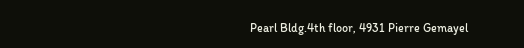Pearl Bldg.4th floor, 4931 Pierre Gemayel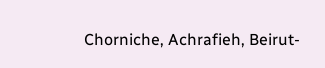Chorniche, Achrafieh, Beirut-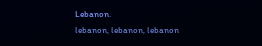Lebanon.
lebanon, lebanon, lebanon